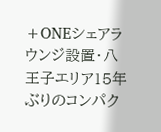+ONEシェアラウンジ設置・八王子エリア15年ぶりのコンパク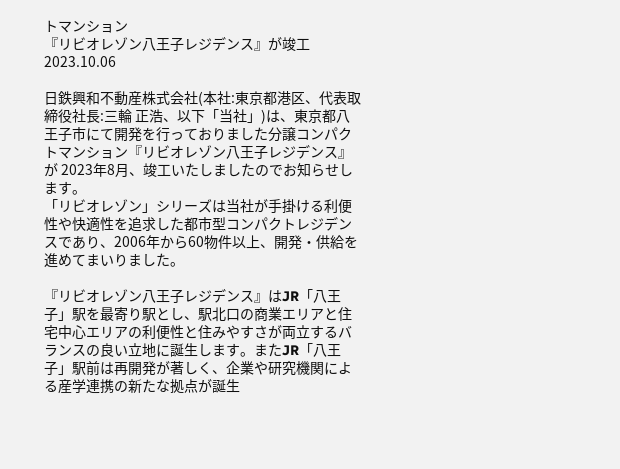トマンション
『リビオレゾン八王子レジデンス』が竣工
2023.10.06

日鉄興和不動産株式会社(本社:東京都港区、代表取締役社長:三輪 正浩、以下「当社」)は、東京都八王子市にて開発を行っておりました分譲コンパクトマンション『リビオレゾン八王子レジデンス』が 2023年8月、竣工いたしましたのでお知らせします。
「リビオレゾン」シリーズは当社が手掛ける利便性や快適性を追求した都市型コンパクトレジデンスであり、2006年から60物件以上、開発・供給を進めてまいりました。

『リビオレゾン八王子レジデンス』はJR「八王子」駅を最寄り駅とし、駅北口の商業エリアと住宅中心エリアの利便性と住みやすさが両立するバランスの良い立地に誕生します。またJR「八王子」駅前は再開発が著しく、企業や研究機関による産学連携の新たな拠点が誕生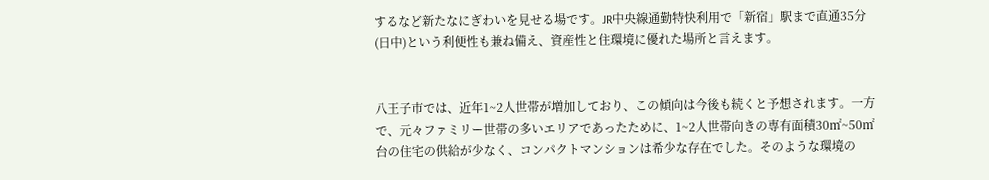するなど新たなにぎわいを見せる場です。JR中央線通勤特快利用で「新宿」駅まで直通35分(日中)という利便性も兼ね備え、資産性と住環境に優れた場所と言えます。


八王子市では、近年1~2人世帯が増加しており、この傾向は今後も続くと予想されます。一方で、元々ファミリー世帯の多いエリアであったために、1~2人世帯向きの専有面積30㎡~50㎡台の住宅の供給が少なく、コンパクトマンションは希少な存在でした。そのような環境の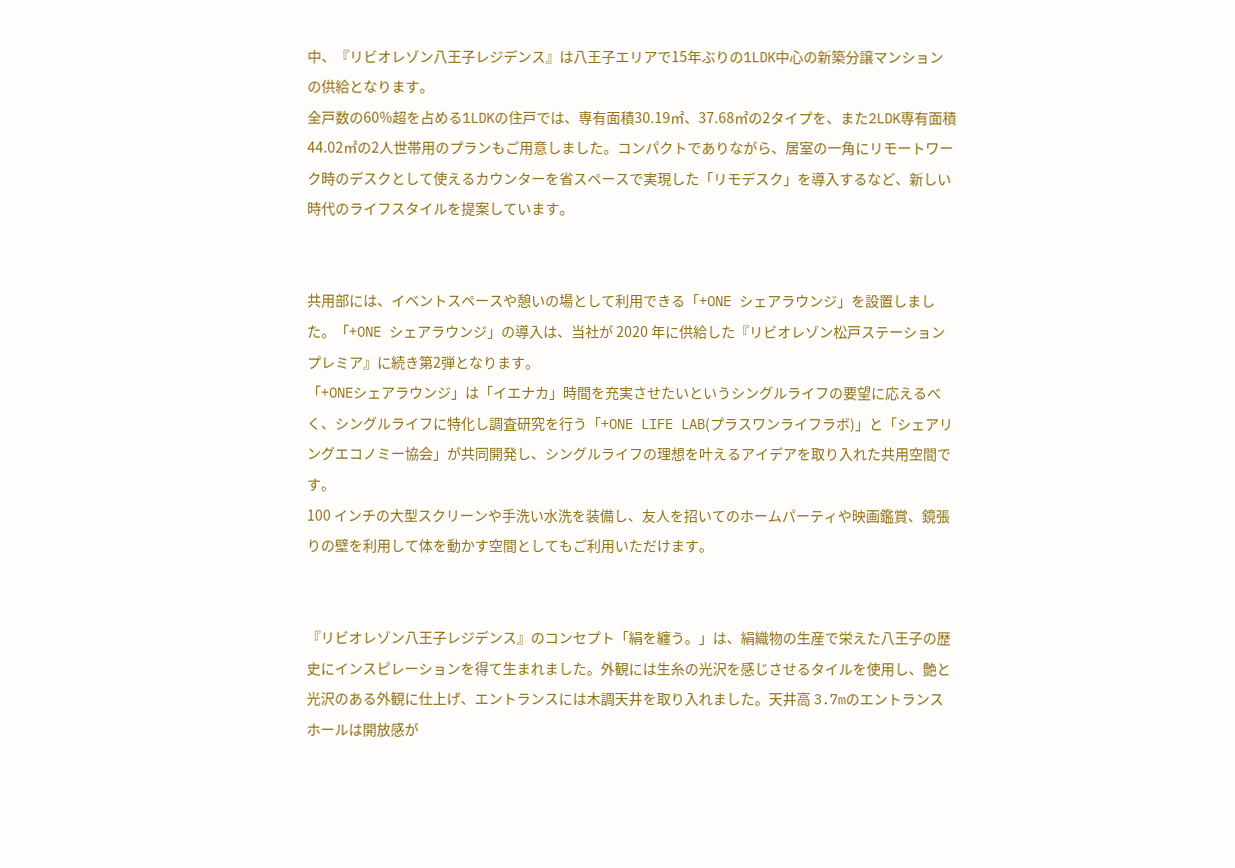中、『リビオレゾン八王子レジデンス』は八王子エリアで15年ぶりの1LDK中心の新築分譲マンションの供給となります。
全戸数の60%超を占める1LDKの住戸では、専有面積30.19㎡、37.68㎡の2タイプを、また2LDK専有面積44.02㎡の2人世帯用のプランもご用意しました。コンパクトでありながら、居室の一角にリモートワーク時のデスクとして使えるカウンターを省スペースで実現した「リモデスク」を導入するなど、新しい時代のライフスタイルを提案しています。


共用部には、イベントスペースや憩いの場として利用できる「+ONE シェアラウンジ」を設置しました。「+ONE シェアラウンジ」の導入は、当社が 2020 年に供給した『リビオレゾン松戸ステーションプレミア』に続き第2弾となります。
「+ONEシェアラウンジ」は「イエナカ」時間を充実させたいというシングルライフの要望に応えるべく、シングルライフに特化し調査研究を行う「+ONE LIFE LAB(プラスワンライフラボ)」と「シェアリングエコノミー協会」が共同開発し、シングルライフの理想を叶えるアイデアを取り入れた共用空間です。
100 インチの大型スクリーンや手洗い水洗を装備し、友人を招いてのホームパーティや映画鑑賞、鏡張りの壁を利用して体を動かす空間としてもご利用いただけます。


『リビオレゾン八王子レジデンス』のコンセプト「絹を纏う。」は、絹織物の生産で栄えた八王子の歴史にインスピレーションを得て生まれました。外観には生糸の光沢を感じさせるタイルを使用し、艶と光沢のある外観に仕上げ、エントランスには木調天井を取り入れました。天井高 3.7mのエントランスホールは開放感が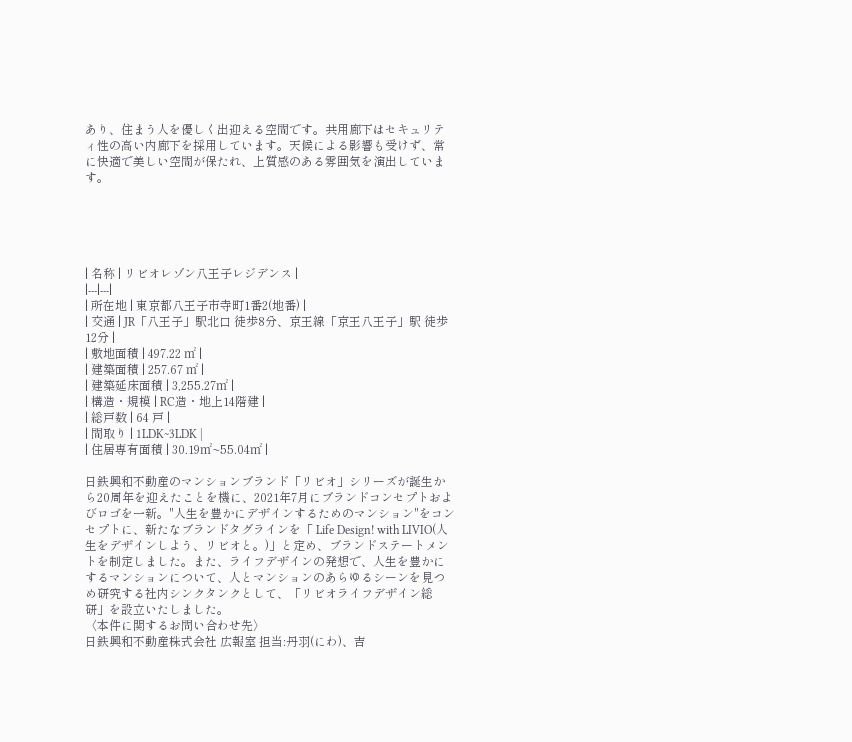あり、住まう人を優しく出迎える空間です。共用廊下はセキュリティ性の高い内廊下を採用しています。天候による影響も受けず、常に快適で美しい空間が保たれ、上質感のある雰囲気を演出しています。





| 名称 | リビオレゾン八王子レジデンス |
|---|---|
| 所在地 | 東京都八王子市寺町1番2(地番) |
| 交通 | JR「八王子」駅北口 徒歩8分、京王線「京王八王子」駅 徒歩12分 |
| 敷地面積 | 497.22 ㎡ |
| 建築面積 | 257.67 ㎡ |
| 建築延床面積 | 3,255.27㎡ |
| 構造・規模 | RC造・地上14階建 |
| 総戸数 | 64 戸 |
| 間取り | 1LDK~3LDK |
| 住居専有面積 | 30.19㎡~55.04㎡ |

日鉄興和不動産のマンションブランド「リビオ」シリーズが誕生から20周年を迎えたことを機に、2021年7月にブランドコンセプトおよびロゴを一新。"人生を豊かにデザインするためのマンション"をコンセプトに、新たなブランドタグラインを「 Life Design! with LIVIO(人生をデザインしよう、リビオと。)」と定め、ブランドステートメントを制定しました。また、ライフデザインの発想で、人生を豊かにするマンションについて、人とマンションのあらゆるシーンを見つめ研究する社内シンクタンクとして、「リビオライフデザイン総研」を設立いたしました。
〈本件に関するお問い合わせ先〉
日鉄興和不動産株式会社 広報室 担当:丹羽(にわ)、吉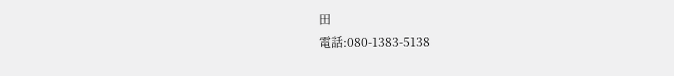田
電話:080-1383-5138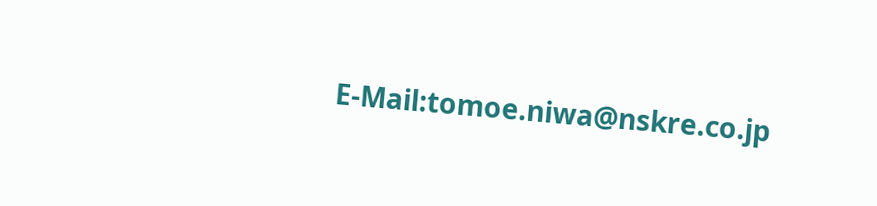E-Mail:tomoe.niwa@nskre.co.jp